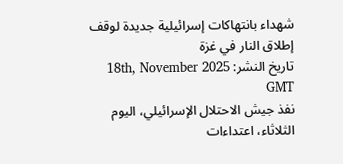شهداء بانتهاكات إسرائيلية جديدة لوقف إطلاق النار في غزة
تاريخ النشر: 18th, November 2025 GMT
نفذ جيش الاحتلال الإسرائيلي، اليوم الثلاثاء، اعتداءات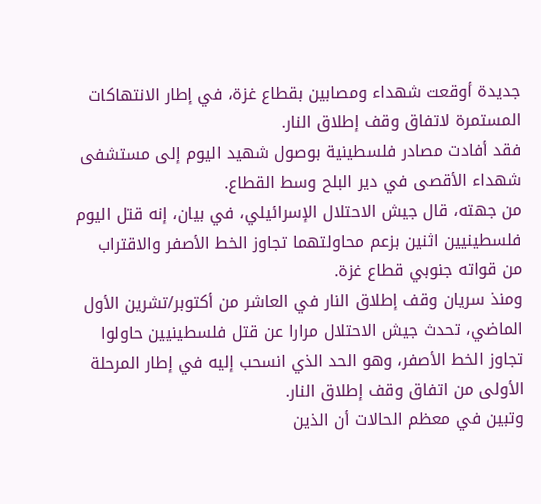جديدة أوقعت شهداء ومصابين بقطاع غزة، في إطار الانتهاكات المستمرة لاتفاق وقف إطلاق النار.
فقد أفادت مصادر فلسطينية بوصول شهيد اليوم إلى مستشفى شهداء الأقصى في دير البلح وسط القطاع.
من جهته، قال جيش الاحتلال الإسرائيلي، في بيان، إنه قتل اليوم فلسطينيين اثنين بزعم محاولتهما تجاوز الخط الأصفر والاقتراب من قواته جنوبي قطاع غزة.
ومنذ سريان وقف إطلاق النار في العاشر من أكتوبر/تشرين الأول الماضي، تحدث جيش الاحتلال مرارا عن قتل فلسطينيين حاولوا تجاوز الخط الأصفر، وهو الحد الذي انسحب إليه في إطار المرحلة الأولى من اتفاق وقف إطلاق النار.
وتبين في معظم الحالات أن الذين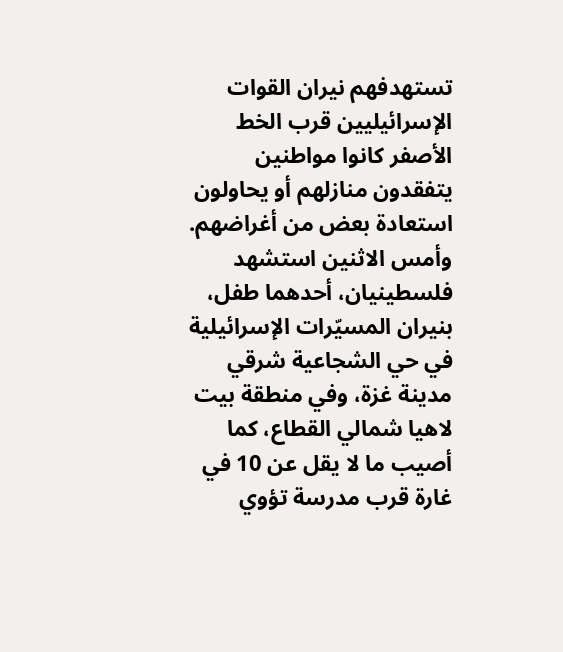تستهدفهم نيران القوات الإسرائيليين قرب الخط الأصفر كانوا مواطنين يتفقدون منازلهم أو يحاولون استعادة بعض من أغراضهم.
وأمس الاثنين استشهد فلسطينيان، أحدهما طفل، بنيران المسيّرات الإسرائيلية في حي الشجاعية شرقي مدينة غزة، وفي منطقة بيت لاهيا شمالي القطاع، كما أصيب ما لا يقل عن 10 في غارة قرب مدرسة تؤوي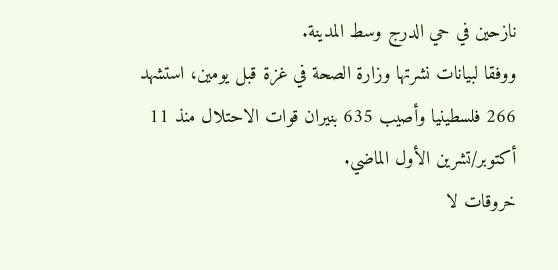نازحين في حي الدرج وسط المدينة.
ووفقا لبيانات نشرتها وزارة الصحة في غزة قبل يومين، استشهد 266 فلسطينيا وأصيب 635 بنيران قوات الاحتلال منذ 11 أكتوبر/تشرين الأول الماضي.
خروقات لا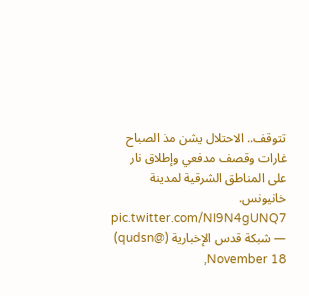تتوقف.. الاحتلال يشن مذ الصباح غارات وقصف مدفعي وإطلاق نار على المناطق الشرقية لمدينة خانيونس. pic.twitter.com/NI9N4gUNQ7
— شبكة قدس الإخبارية (@qudsn) November 18,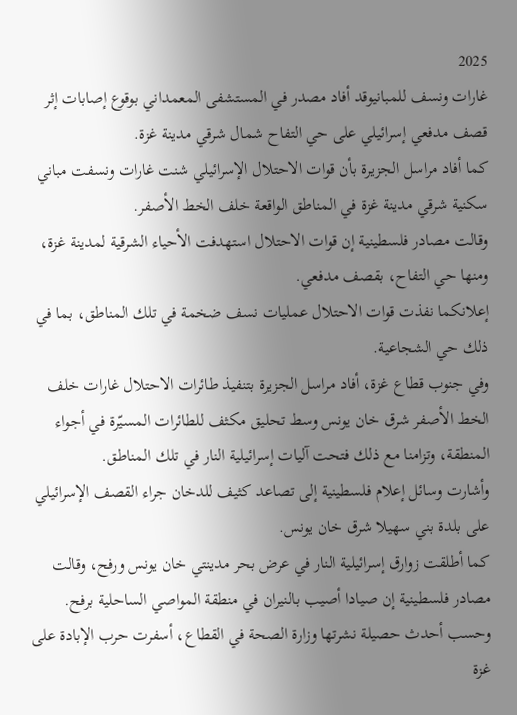2025
غارات ونسف للمبانيوقد أفاد مصدر في المستشفى المعمداني بوقوع إصابات إثر قصف مدفعي إسرائيلي على حي التفاح شمال شرقي مدينة غزة.
كما أفاد مراسل الجزيرة بأن قوات الاحتلال الإسرائيلي شنت غارات ونسفت مباني سكنية شرقي مدينة غزة في المناطق الواقعة خلف الخط الأصفر.
وقالت مصادر فلسطينية إن قوات الاحتلال استهدفت الأحياء الشرقية لمدينة غزة، ومنها حي التفاح، بقصف مدفعي.
إعلانكما نفذت قوات الاحتلال عمليات نسف ضخمة في تلك المناطق، بما في ذلك حي الشجاعية.
وفي جنوب قطاع غزة، أفاد مراسل الجزيرة بتنفيذ طائرات الاحتلال غارات خلف الخط الأصفر شرق خان يونس وسط تحليق مكثف للطائرات المسيّرة في أجواء المنطقة، وتزامنا مع ذلك فتحت آليات إسرائيلية النار في تلك المناطق.
وأشارت وسائل إعلام فلسطينية إلى تصاعد كثيف للدخان جراء القصف الإسرائيلي على بلدة بني سهيلا شرق خان يونس.
كما أطلقت زوارق إسرائيلية النار في عرض بحر مدينتي خان يونس ورفح، وقالت مصادر فلسطينية إن صيادا أصيب بالنيران في منطقة المواصي الساحلية برفح.
وحسب أحدث حصيلة نشرتها وزارة الصحة في القطاع، أسفرت حرب الإبادة على غزة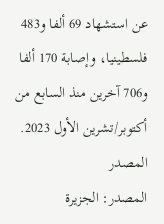عن استشهاد 69 ألفا و483 فلسطينيا، وإصابة 170 ألفا و706 آخرين منذ السابع من أكتوبر/تشرين الأول 2023.
المصدر
المصدر: الجزيرة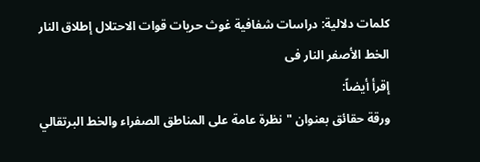كلمات دلالية: دراسات شفافية غوث حريات قوات الاحتلال إطلاق النار الخط الأصفر النار فی
إقرأ أيضاً:
ورقة حقائق بعنوان "نظرة عامة على المناطق الصفراء والخط البرتقالي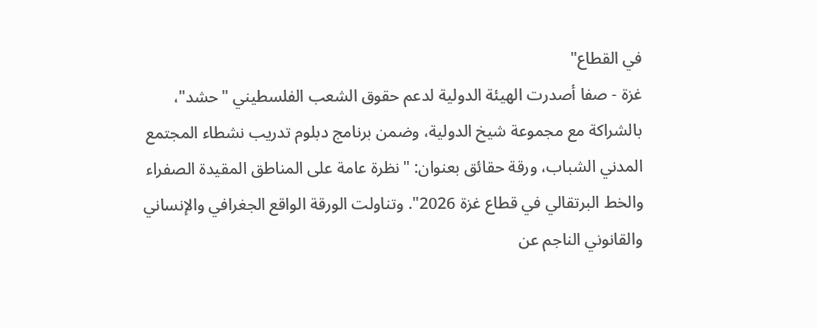في القطاع"
غزة - صفا أصدرت الهيئة الدولية لدعم حقوق الشعب الفلسطيني "حشد"، بالشراكة مع مجموعة شيخ الدولية، وضمن برنامج دبلوم تدريب نشطاء المجتمع المدني الشباب، ورقة حقائق بعنوان: "نظرة عامة على المناطق المقيدة الصفراء والخط البرتقالي في قطاع غزة 2026". وتناولت الورقة الواقع الجغرافي والإنساني والقانوني الناجم عن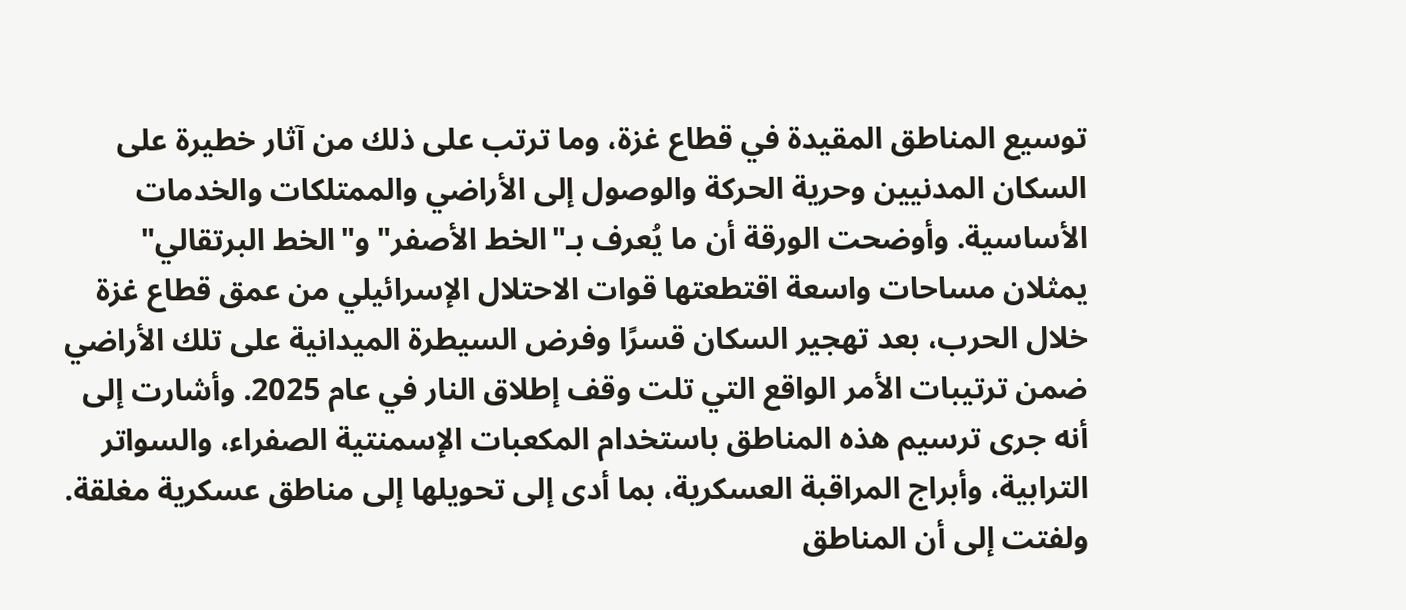توسيع المناطق المقيدة في قطاع غزة، وما ترتب على ذلك من آثار خطيرة على السكان المدنيين وحرية الحركة والوصول إلى الأراضي والممتلكات والخدمات الأساسية. وأوضحت الورقة أن ما يُعرف بـ"الخط الأصفر" و"الخط البرتقالي" يمثلان مساحات واسعة اقتطعتها قوات الاحتلال الإسرائيلي من عمق قطاع غزة خلال الحرب، بعد تهجير السكان قسرًا وفرض السيطرة الميدانية على تلك الأراضي ضمن ترتيبات الأمر الواقع التي تلت وقف إطلاق النار في عام 2025. وأشارت إلى أنه جرى ترسيم هذه المناطق باستخدام المكعبات الإسمنتية الصفراء، والسواتر الترابية، وأبراج المراقبة العسكرية، بما أدى إلى تحويلها إلى مناطق عسكرية مغلقة. ولفتت إلى أن المناطق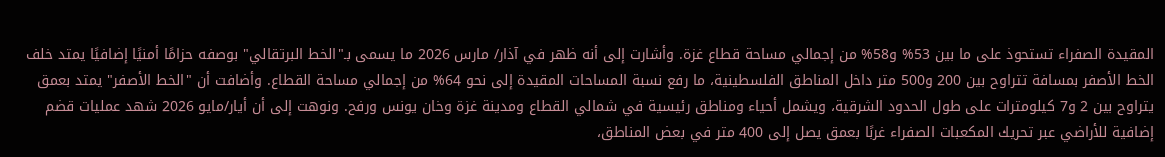المقيدة الصفراء تستحوذ على ما بين 53% و58% من إجمالي مساحة قطاع غزة. وأشارت إلى أنه ظهر في آذار/ مارس 2026 ما يسمى بـ"الخط البرتقالي" بوصفه حزامًا أمنيًا إضافيًا يمتد خلف الخط الأصفر بمسافة تتراوح بين 200 و500 متر داخل المناطق الفلسطينية، ما رفع نسبة المساحات المقيدة إلى نحو 64% من إجمالي مساحة القطاع. وأضافت أن "الخط الأصفر" يمتد بعمق يتراوح بين 2 و7 كيلومترات على طول الحدود الشرقية، ويشمل أحياء ومناطق رئيسية في شمالي القطاع ومدينة غزة وخان يونس ورفح. ونوهت إلى أن أيار/مايو 2026 شهد عمليات قضم إضافية للأراضي عبر تحريك المكعبات الصفراء غربًا بعمق يصل إلى 400 متر في بعض المناطق،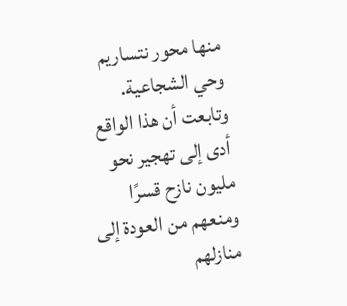منها محور نتساريم وحي الشجاعية. وتابعت أن هذا الواقع أدى إلى تهجير نحو مليون نازح قسرًا ومنعهم من العودة إلى منازلهم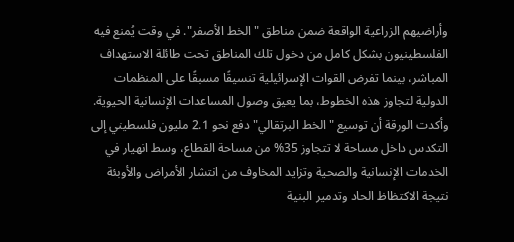وأراضيهم الزراعية الواقعة ضمن مناطق "الخط الأصفر". في وقت يُمنع فيه الفلسطينيون بشكل كامل من دخول تلك المناطق تحت طائلة الاستهداف المباشر، بينما تفرض القوات الإسرائيلية تنسيقًا مسبقًا على المنظمات الدولية لتجاوز هذه الخطوط، بما يعيق وصول المساعدات الإنسانية الحيوية. وأكدت الورقة أن توسيع "الخط البرتقالي" دفع نحو 2.1 مليون فلسطيني إلى التكدس داخل مساحة لا تتجاوز 35% من مساحة القطاع، وسط انهيار في الخدمات الإنسانية والصحية وتزايد المخاوف من انتشار الأمراض والأوبئة نتيجة الاكتظاظ الحاد وتدمير البنية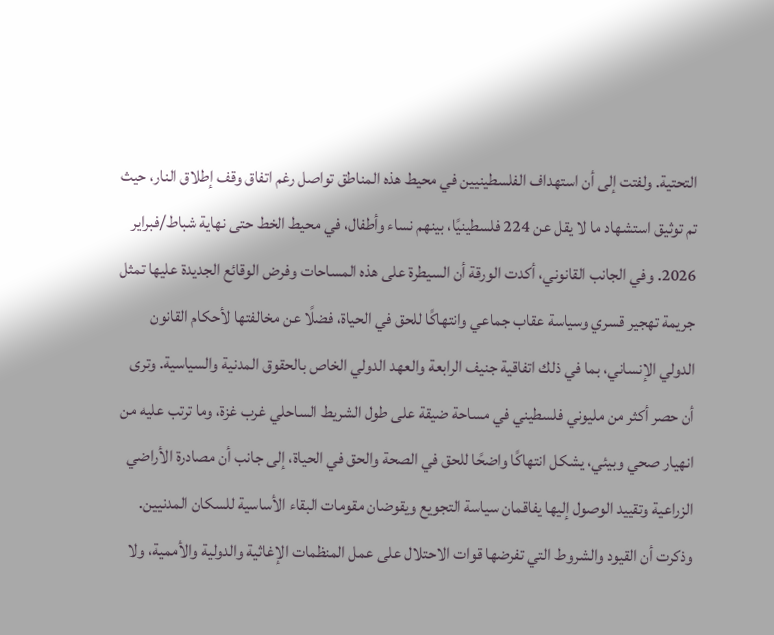التحتية. ولفتت إلى أن استهداف الفلسطينيين في محيط هذه المناطق تواصل رغم اتفاق وقف إطلاق النار، حيث تم توثيق استشهاد ما لا يقل عن 224 فلسطينيًا، بينهم نساء وأطفال، في محيط الخط حتى نهاية شباط/فبراير 2026. وفي الجانب القانوني، أكدت الورقة أن السيطرة على هذه المساحات وفرض الوقائع الجديدة عليها تمثل جريمة تهجير قسري وسياسة عقاب جماعي وانتهاكًا للحق في الحياة، فضلًا عن مخالفتها لأحكام القانون الدولي الإنساني، بما في ذلك اتفاقية جنيف الرابعة والعهد الدولي الخاص بالحقوق المدنية والسياسية. وترى أن حصر أكثر من مليوني فلسطيني في مساحة ضيقة على طول الشريط الساحلي غرب غزة، وما ترتب عليه من انهيار صحي وبيئي، يشكل انتهاكًا واضحًا للحق في الصحة والحق في الحياة، إلى جانب أن مصادرة الأراضي الزراعية وتقييد الوصول إليها يفاقمان سياسة التجويع ويقوضان مقومات البقاء الأساسية للسكان المدنيين. وذكرت أن القيود والشروط التي تفرضها قوات الاحتلال على عمل المنظمات الإغاثية والدولية والأممية، ولا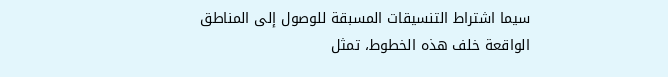سيما اشتراط التنسيقات المسبقة للوصول إلى المناطق الواقعة خلف هذه الخطوط، تمثل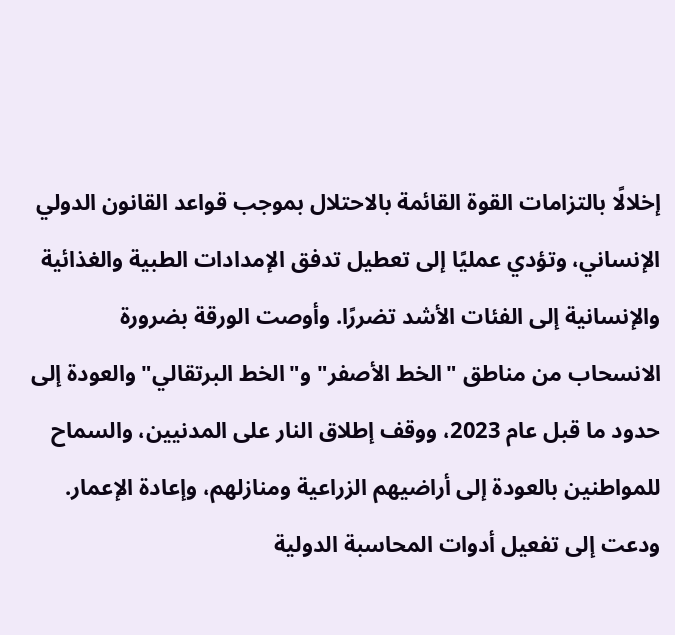إخلالًا بالتزامات القوة القائمة بالاحتلال بموجب قواعد القانون الدولي الإنساني، وتؤدي عمليًا إلى تعطيل تدفق الإمدادات الطبية والغذائية والإنسانية إلى الفئات الأشد تضررًا. وأوصت الورقة بضرورة الانسحاب من مناطق "الخط الأصفر" و"الخط البرتقالي" والعودة إلى حدود ما قبل عام 2023، ووقف إطلاق النار على المدنيين، والسماح للمواطنين بالعودة إلى أراضيهم الزراعية ومنازلهم، وإعادة الإعمار. ودعت إلى تفعيل أدوات المحاسبة الدولية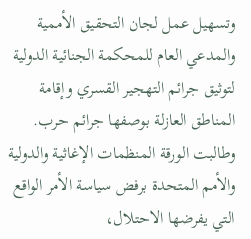وتسهيل عمل لجان التحقيق الأممية والمدعي العام للمحكمة الجنائية الدولية لتوثيق جرائم التهجير القسري وإقامة المناطق العازلة بوصفها جرائم حرب. وطالبت الورقة المنظمات الإغاثية والدولية والأمم المتحدة برفض سياسة الأمر الواقع التي يفرضها الاحتلال،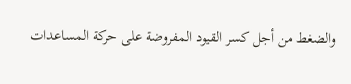والضغط من أجل كسر القيود المفروضة على حركة المساعدات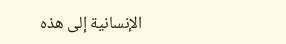الإنسانية إلى هذه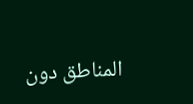المناطق دون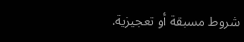شروط مسبقة أو تعجيزية.